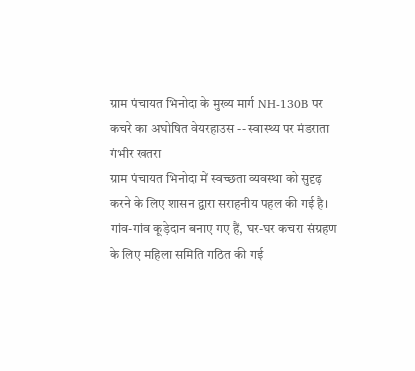ग्राम पंचायत भिनोदा के मुख्य मार्ग NH-130B पर कचरे का अघोषित वेयरहाउस -- स्वास्थ्य पर मंडराता गंभीर खतरा
ग्राम पंचायत भिनोदा में स्वच्छता व्यवस्था को सुदृढ़ करने के लिए शासन द्वारा सराहनीय पहल की गई है। गांव-गांव कूड़ेदान बनाए गए हैं, घर-घर कचरा संग्रहण के लिए महिला समिति गठित की गई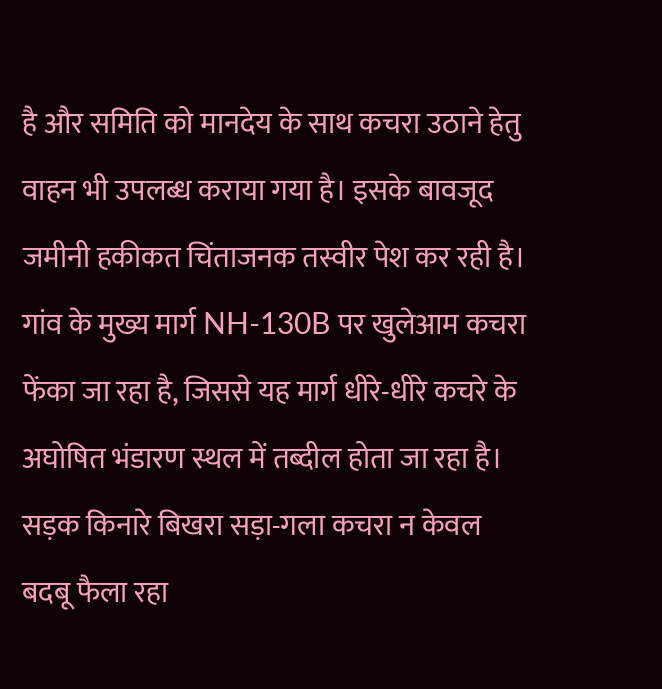है और समिति को मानदेय के साथ कचरा उठाने हेतु वाहन भी उपलब्ध कराया गया है। इसके बावजूद जमीनी हकीकत चिंताजनक तस्वीर पेश कर रही है। गांव के मुख्य मार्ग NH-130B पर खुलेआम कचरा फेंका जा रहा है, जिससे यह मार्ग धीरे-धीरे कचरे के अघोषित भंडारण स्थल में तब्दील होता जा रहा है। सड़क किनारे बिखरा सड़ा-गला कचरा न केवल बदबू फैला रहा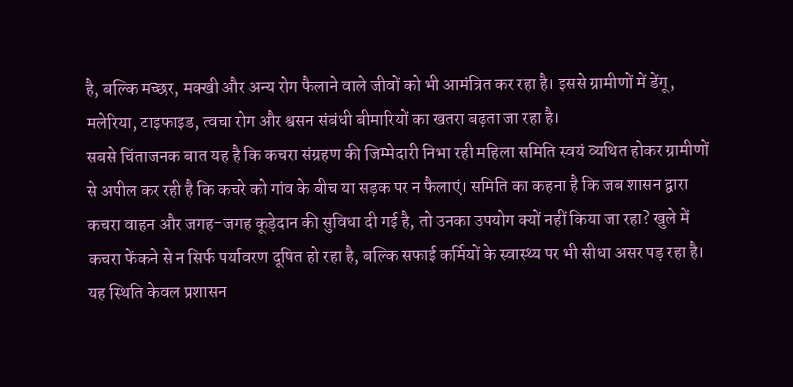है, बल्कि मच्छर, मक्खी और अन्य रोग फैलाने वाले जीवों को भी आमंत्रित कर रहा है। इससे ग्रामीणों में डेंगू, मलेरिया, टाइफाइड, त्वचा रोग और श्वसन संबंधी बीमारियों का खतरा बढ़ता जा रहा है।
सबसे चिंताजनक बात यह है कि कचरा संग्रहण की जिम्मेदारी निभा रही महिला समिति स्वयं व्यथित होकर ग्रामीणों से अपील कर रही है कि कचरे को गांव के बीच या सड़क पर न फैलाएं। समिति का कहना है कि जब शासन द्वारा कचरा वाहन और जगह-जगह कूड़ेदान की सुविधा दी गई है, तो उनका उपयोग क्यों नहीं किया जा रहा? खुले में कचरा फेंकने से न सिर्फ पर्यावरण दूषित हो रहा है, बल्कि सफाई कर्मियों के स्वास्थ्य पर भी सीधा असर पड़ रहा है।
यह स्थिति केवल प्रशासन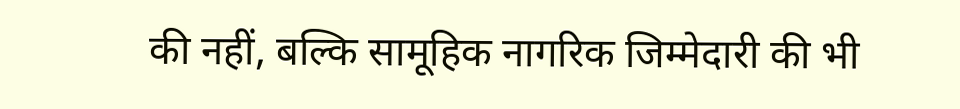की नहीं, बल्कि सामूहिक नागरिक जिम्मेदारी की भी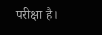परीक्षा है।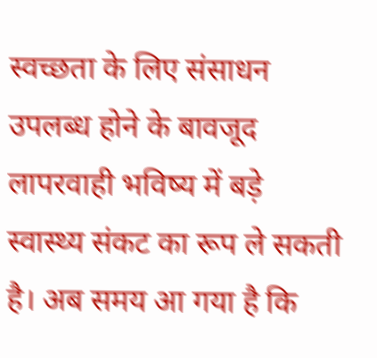स्वच्छता के लिए संसाधन उपलब्ध होने के बावजूद लापरवाही भविष्य में बड़े स्वास्थ्य संकट का रूप ले सकती है। अब समय आ गया है कि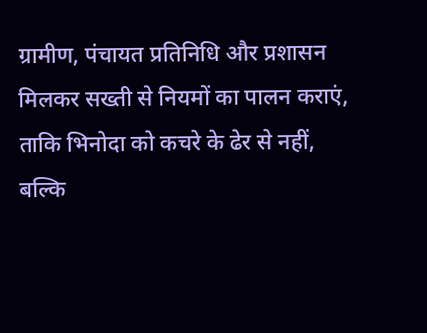ग्रामीण, पंचायत प्रतिनिधि और प्रशासन मिलकर सख्ती से नियमों का पालन कराएं, ताकि भिनोदा को कचरे के ढेर से नहीं, बल्कि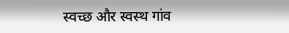स्वच्छ और स्वस्थ गांव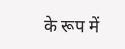के रूप में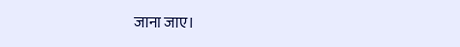जाना जाए।